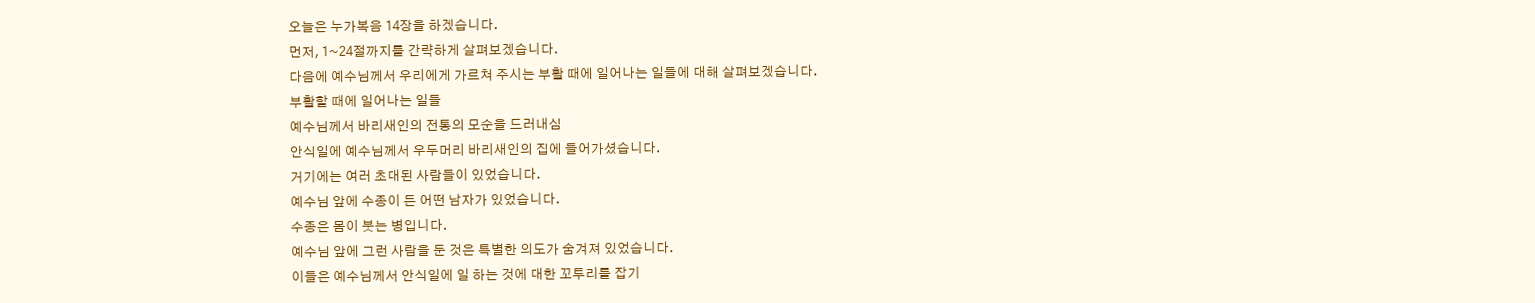오늘은 누가복음 14장을 하겠습니다.
먼저, 1~24절까지를 간략하게 살펴보겠습니다.
다음에 예수님께서 우리에게 가르쳐 주시는 부활 때에 일어나는 일들에 대해 살펴보겠습니다.
부활할 때에 일어나는 일들
예수님께서 바리새인의 전통의 모순을 드러내심
안식일에 예수님께서 우두머리 바리새인의 집에 들어가셨습니다.
거기에는 여러 초대된 사람들이 있었습니다.
예수님 앞에 수종이 든 어떤 남자가 있었습니다.
수종은 몸이 붓는 병입니다.
예수님 앞에 그런 사람을 둔 것은 특별한 의도가 숨겨져 있었습니다.
이들은 예수님께서 안식일에 일 하는 것에 대한 꼬투리를 잡기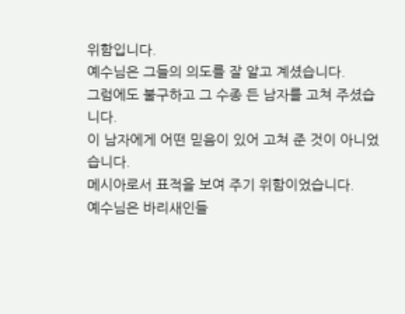위함입니다.
예수님은 그들의 의도를 잘 알고 계셨습니다.
그럼에도 불구하고 그 수종 든 남자를 고쳐 주셨습니다.
이 남자에게 어떤 믿음이 있어 고쳐 준 것이 아니었습니다.
메시아로서 표적을 보여 주기 위함이었습니다.
예수님은 바리새인들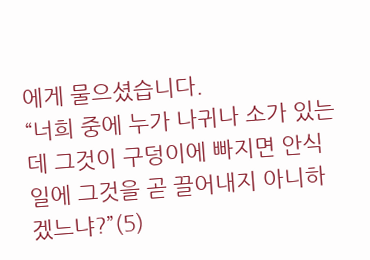에게 물으셨습니다.
“너희 중에 누가 나귀나 소가 있는데 그것이 구덩이에 빠지면 안식일에 그것을 곧 끌어내지 아니하겠느냐?”(5)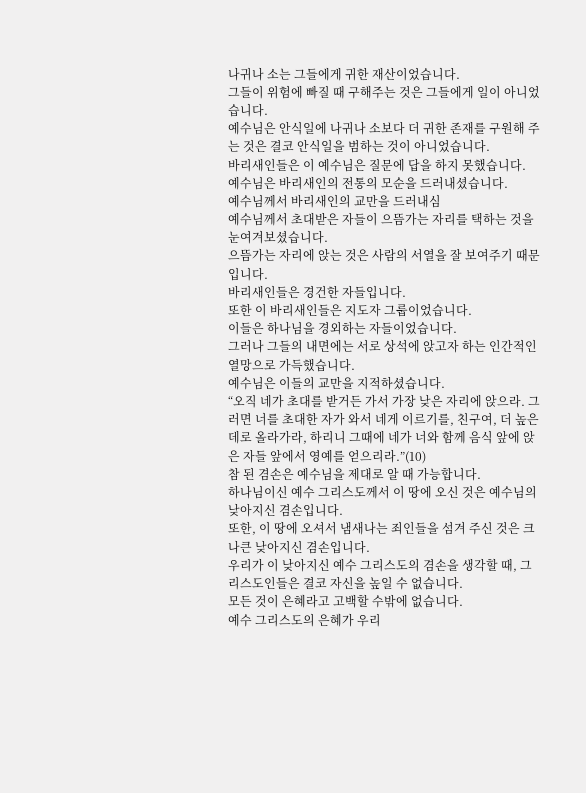나귀나 소는 그들에게 귀한 재산이었습니다.
그들이 위험에 빠질 때 구해주는 것은 그들에게 일이 아니었습니다.
예수님은 안식일에 나귀나 소보다 더 귀한 존재를 구원해 주는 것은 결코 안식일을 범하는 것이 아니었습니다.
바리새인들은 이 예수님은 질문에 답을 하지 못했습니다.
예수님은 바리새인의 전통의 모순을 드러내셨습니다.
예수님께서 바리새인의 교만을 드러내심
예수님께서 초대받은 자들이 으뜸가는 자리를 택하는 것을 눈여겨보셨습니다.
으뜸가는 자리에 앉는 것은 사람의 서열을 잘 보여주기 때문입니다.
바리새인들은 경건한 자들입니다.
또한 이 바리새인들은 지도자 그룹이었습니다.
이들은 하나님을 경외하는 자들이었습니다.
그러나 그들의 내면에는 서로 상석에 앉고자 하는 인간적인 열망으로 가득했습니다.
예수님은 이들의 교만을 지적하셨습니다.
“오직 네가 초대를 받거든 가서 가장 낮은 자리에 앉으라. 그러면 너를 초대한 자가 와서 네게 이르기를, 친구여, 더 높은 데로 올라가라, 하리니 그때에 네가 너와 함께 음식 앞에 앉은 자들 앞에서 영예를 얻으리라.”(10)
참 된 겸손은 예수님을 제대로 알 때 가능합니다.
하나님이신 예수 그리스도께서 이 땅에 오신 것은 예수님의 낮아지신 겸손입니다.
또한, 이 땅에 오셔서 냄새나는 죄인들을 섬겨 주신 것은 크나큰 낮아지신 겸손입니다.
우리가 이 낮아지신 예수 그리스도의 겸손을 생각할 때, 그리스도인들은 결코 자신을 높일 수 없습니다.
모든 것이 은혜라고 고백할 수밖에 없습니다.
예수 그리스도의 은혜가 우리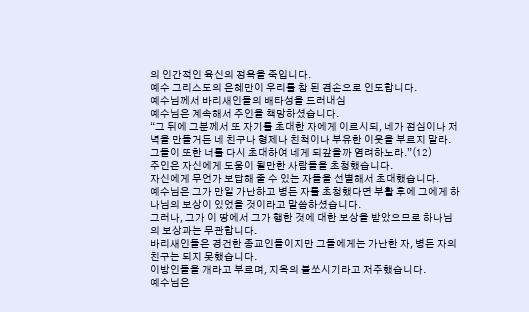의 인간적인 육신의 정욕을 죽입니다.
예수 그리스도의 은혜만이 우리를 참 된 겸손으로 인도합니다.
예수님께서 바리새인들의 배타성을 드러내심
예수님은 계속해서 주인을 책망하셨습니다.
“그 뒤에 그분께서 또 자기를 초대한 자에게 이르시되, 네가 점심이나 저녁을 만들거든 네 친구나 형제나 친척이나 부유한 이웃을 부르지 말라. 그들이 또한 너를 다시 초대하여 네게 되갚을까 염려하노라.”(12)
주인은 자신에게 도움이 될만한 사람들을 초청했습니다.
자신에게 무언가 보답해 줄 수 있는 자들을 선별해서 초대했습니다.
예수님은 그가 만일 가난하고 병든 자를 초청했다면 부활 후에 그에게 하나님의 보상이 있었을 것이라고 말씀하셨습니다.
그러나, 그가 이 땅에서 그가 행한 것에 대한 보상을 받았으므로 하나님의 보상과는 무관합니다.
바리새인들은 경건한 종교인들이지만 그들에게는 가난한 자, 병든 자의 친구는 되지 못했습니다.
이방인들을 개라고 부르며, 지옥의 불쏘시기라고 저주했습니다.
예수님은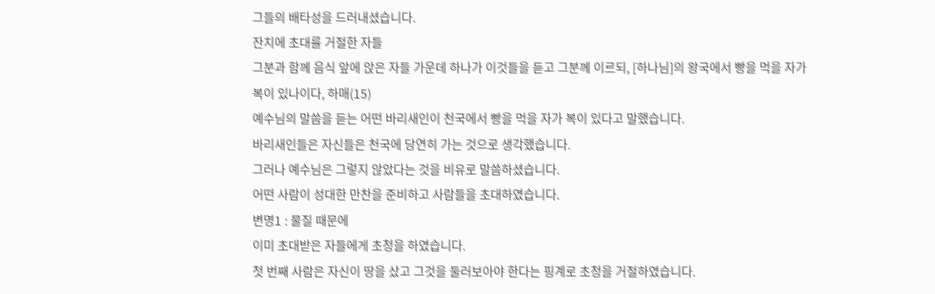그들의 배타성을 드러내셨습니다.
잔치에 초대를 거절한 자들
그분과 함께 음식 앞에 앉은 자들 가운데 하나가 이것들을 듣고 그분께 이르되, [하나님]의 왕국에서 빵을 먹을 자가 복이 있나이다, 하매(15)
예수님의 말씀을 듣는 어떤 바리새인이 천국에서 빵을 먹을 자가 복이 있다고 말했습니다.
바리새인들은 자신들은 천국에 당연히 가는 것으로 생각했습니다.
그러나 예수님은 그렇지 않았다는 것을 비유로 말씀하셨습니다.
어떤 사람이 성대한 만찬을 준비하고 사람들을 초대하였습니다.
변명1 : 물질 때문에
이미 초대받은 자들에게 초청을 하였습니다.
첫 번째 사람은 자신이 땅을 샀고 그것을 둘러보아야 한다는 핑계로 초청을 거절하였습니다.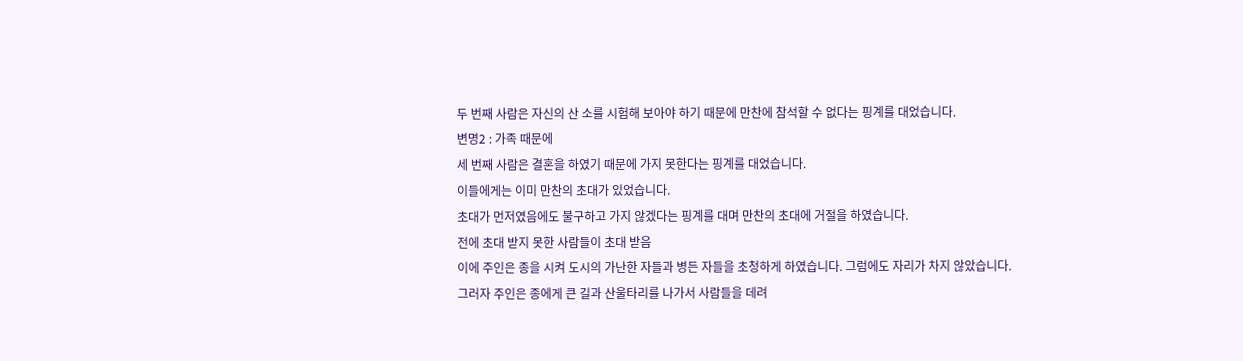두 번째 사람은 자신의 산 소를 시험해 보아야 하기 때문에 만찬에 참석할 수 없다는 핑계를 대었습니다.
변명2 : 가족 때문에
세 번째 사람은 결혼을 하였기 때문에 가지 못한다는 핑계를 대었습니다.
이들에게는 이미 만찬의 초대가 있었습니다.
초대가 먼저였음에도 불구하고 가지 않겠다는 핑계를 대며 만찬의 초대에 거절을 하였습니다.
전에 초대 받지 못한 사람들이 초대 받음
이에 주인은 종을 시켜 도시의 가난한 자들과 병든 자들을 초청하게 하였습니다. 그럼에도 자리가 차지 않았습니다.
그러자 주인은 종에게 큰 길과 산울타리를 나가서 사람들을 데려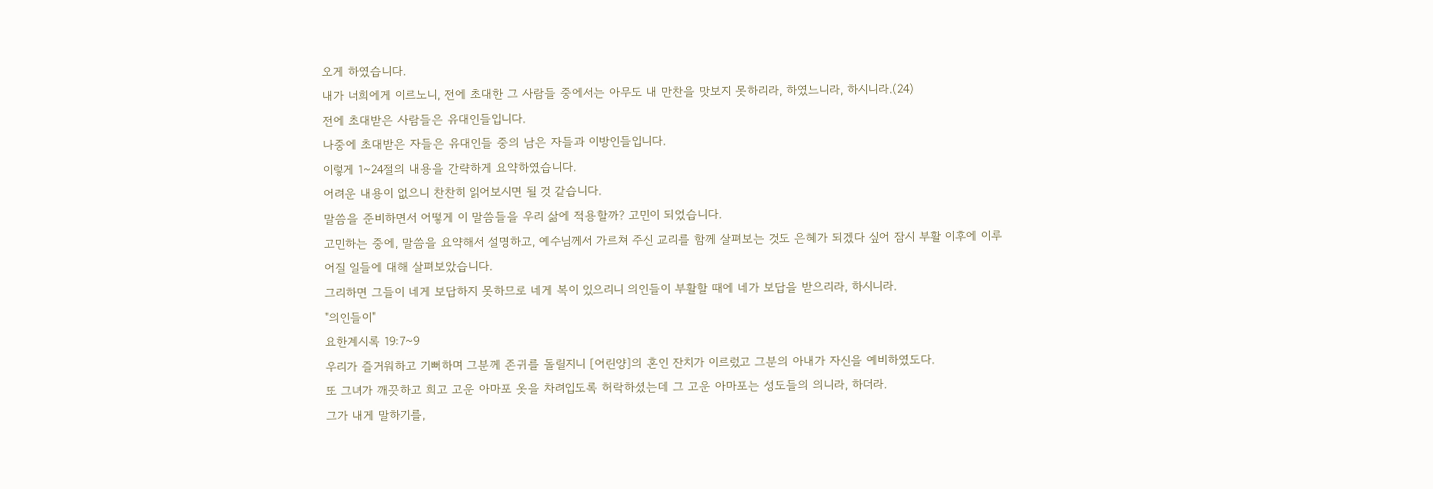오게 하였습니다.
내가 너희에게 이르노니, 전에 초대한 그 사람들 중에서는 아무도 내 만찬을 맛보지 못하리라, 하였느니라, 하시니라.(24)
전에 초대받은 사람들은 유대인들입니다.
나중에 초대받은 자들은 유대인들 중의 남은 자들과 이방인들입니다.
이렇게 1~24절의 내용을 간략하게 요약하였습니다.
어려운 내용이 없으니 찬찬히 읽어보시면 될 것 같습니다.
말씀을 준비하면서 어떻게 이 말씀들을 우리 삶에 적용할까? 고민이 되었습니다.
고민하는 중에, 말씀을 요약해서 설명하고, 예수님께서 가르쳐 주신 교리를 함께 살펴보는 것도 은혜가 되겠다 싶어 잠시 부활 이후에 이루어질 일들에 대해 살펴보았습니다.
그리하면 그들이 네게 보답하지 못하므로 네게 복이 있으리니 의인들이 부활할 때에 네가 보답을 받으리라, 하시니라.
"의인들이"
요한계시록 19:7~9
우리가 즐거워하고 기뻐하며 그분께 존귀를 돌릴지니 [어린양]의 혼인 잔치가 이르렀고 그분의 아내가 자신을 예비하였도다.
또 그녀가 깨끗하고 희고 고운 아마포 옷을 차려입도록 허락하셨는데 그 고운 아마포는 성도들의 의니라, 하더라.
그가 내게 말하기를,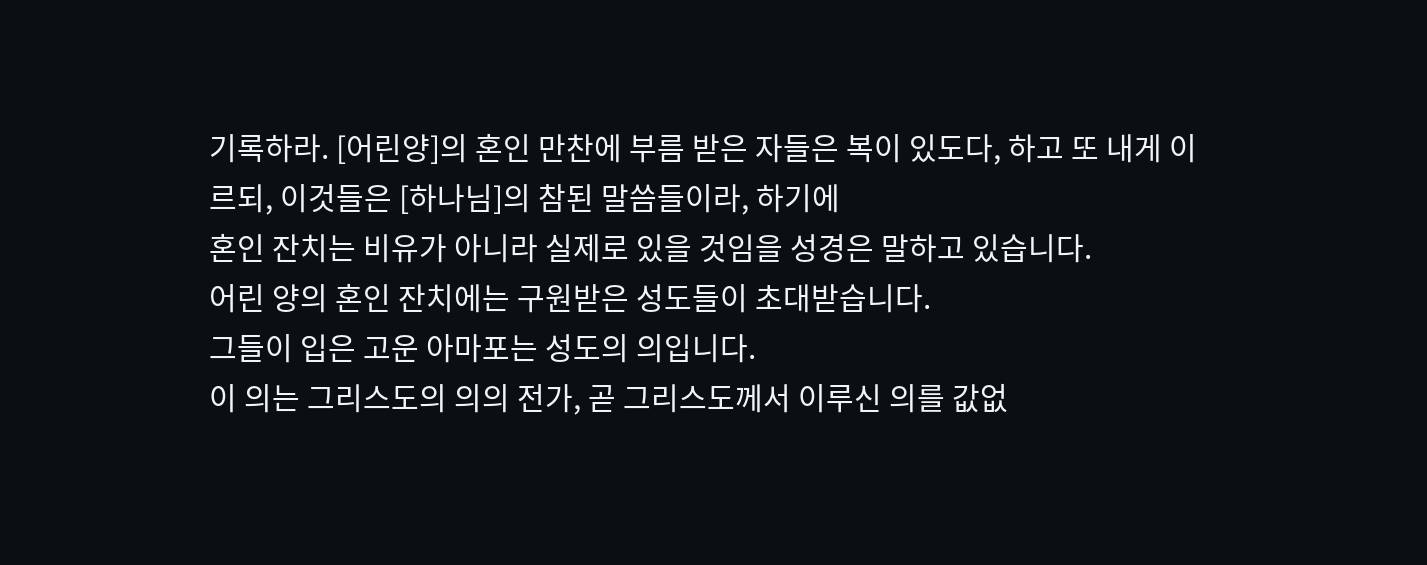기록하라. [어린양]의 혼인 만찬에 부름 받은 자들은 복이 있도다, 하고 또 내게 이르되, 이것들은 [하나님]의 참된 말씀들이라, 하기에
혼인 잔치는 비유가 아니라 실제로 있을 것임을 성경은 말하고 있습니다.
어린 양의 혼인 잔치에는 구원받은 성도들이 초대받습니다.
그들이 입은 고운 아마포는 성도의 의입니다.
이 의는 그리스도의 의의 전가, 곧 그리스도께서 이루신 의를 값없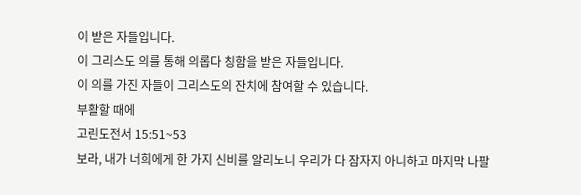이 받은 자들입니다.
이 그리스도 의를 통해 의롭다 칭함을 받은 자들입니다.
이 의를 가진 자들이 그리스도의 잔치에 참여할 수 있습니다.
부활할 때에
고린도전서 15:51~53
보라, 내가 너희에게 한 가지 신비를 알리노니 우리가 다 잠자지 아니하고 마지막 나팔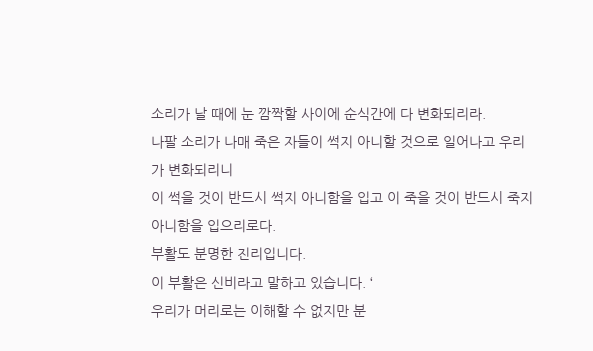소리가 날 때에 눈 깜짝할 사이에 순식간에 다 변화되리라.
나팔 소리가 나매 죽은 자들이 썩지 아니할 것으로 일어나고 우리가 변화되리니
이 썩을 것이 반드시 썩지 아니함을 입고 이 죽을 것이 반드시 죽지 아니함을 입으리로다.
부활도 분명한 진리입니다.
이 부활은 신비라고 말하고 있습니다. ‘
우리가 머리로는 이해할 수 없지만 분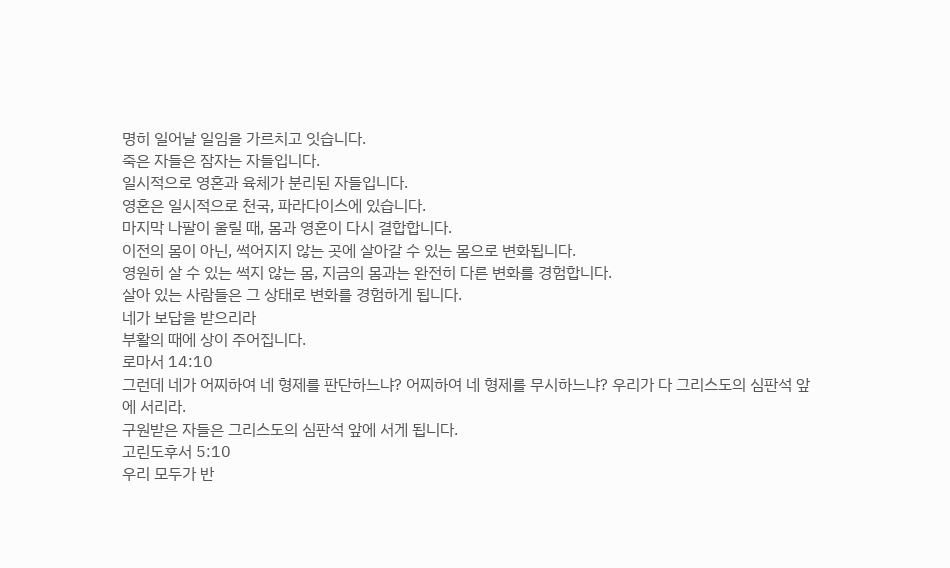명히 일어날 일임을 가르치고 잇습니다.
죽은 자들은 잠자는 자들입니다.
일시적으로 영혼과 육체가 분리된 자들입니다.
영혼은 일시적으로 천국, 파라다이스에 있습니다.
마지막 나팔이 울릴 때, 몸과 영혼이 다시 결합합니다.
이전의 몸이 아닌, 썩어지지 않는 곳에 살아갈 수 있는 몸으로 변화됩니다.
영원히 살 수 있는 썩지 않는 몸, 지금의 몸과는 완전히 다른 변화를 경험합니다.
살아 있는 사람들은 그 상태로 변화를 경험하게 됩니다.
네가 보답을 받으리라
부활의 때에 상이 주어집니다.
로마서 14:10
그런데 네가 어찌하여 네 형제를 판단하느냐? 어찌하여 네 형제를 무시하느냐? 우리가 다 그리스도의 심판석 앞에 서리라.
구원받은 자들은 그리스도의 심판석 앞에 서게 됩니다.
고린도후서 5:10
우리 모두가 반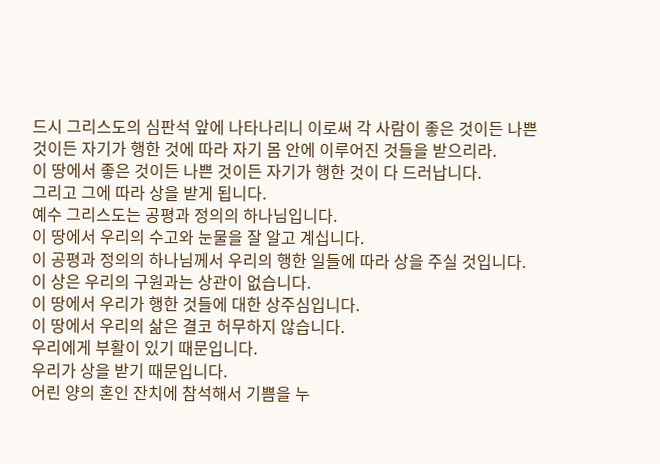드시 그리스도의 심판석 앞에 나타나리니 이로써 각 사람이 좋은 것이든 나쁜 것이든 자기가 행한 것에 따라 자기 몸 안에 이루어진 것들을 받으리라.
이 땅에서 좋은 것이든 나쁜 것이든 자기가 행한 것이 다 드러납니다.
그리고 그에 따라 상을 받게 됩니다.
예수 그리스도는 공평과 정의의 하나님입니다.
이 땅에서 우리의 수고와 눈물을 잘 알고 계십니다.
이 공평과 정의의 하나님께서 우리의 행한 일들에 따라 상을 주실 것입니다.
이 상은 우리의 구원과는 상관이 없습니다.
이 땅에서 우리가 행한 것들에 대한 상주심입니다.
이 땅에서 우리의 삶은 결코 허무하지 않습니다.
우리에게 부활이 있기 때문입니다.
우리가 상을 받기 때문입니다.
어린 양의 혼인 잔치에 참석해서 기쁨을 누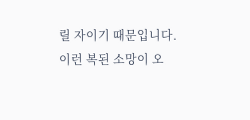릴 자이기 때문입니다.
이런 복된 소망이 오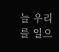늘 우리를 일으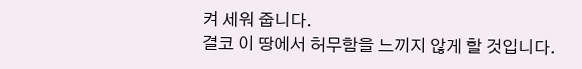켜 세워 줍니다.
결코 이 땅에서 허무함을 느끼지 않게 할 것입니다.